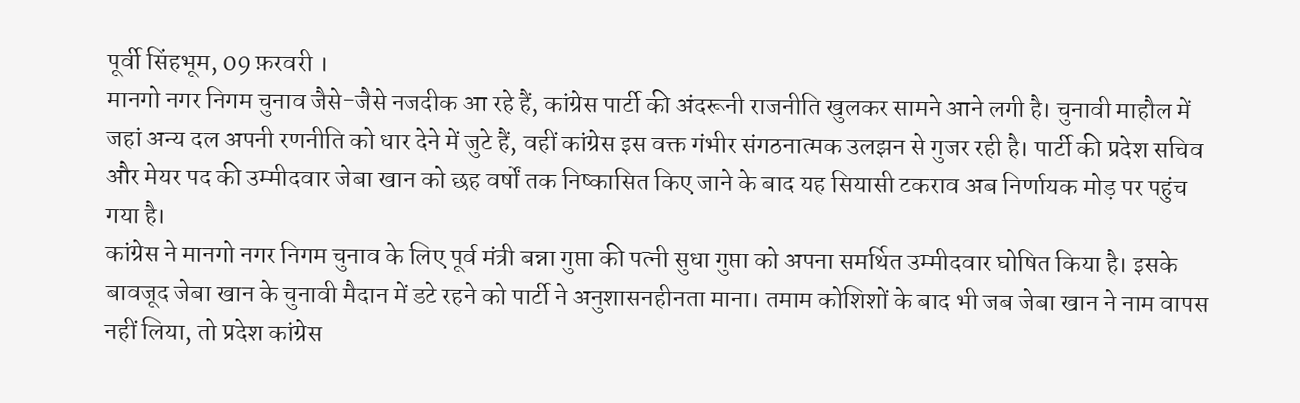पूर्वी सिंहभूम, 09 फ़रवरी ।
मानगो नगर निगम चुनाव जैसे-जैसे नजदीक आ रहे हैं, कांग्रेस पार्टी की अंदरूनी राजनीति खुलकर सामने आने लगी है। चुनावी माहौल में जहां अन्य दल अपनी रणनीति को धार देने में जुटे हैं, वहीं कांग्रेस इस वक्त गंभीर संगठनात्मक उलझन से गुजर रही है। पार्टी की प्रदेश सचिव और मेयर पद की उम्मीदवार जेबा खान को छह वर्षों तक निष्कासित किए जाने के बाद यह सियासी टकराव अब निर्णायक मोड़ पर पहुंच गया है।
कांग्रेस ने मानगो नगर निगम चुनाव के लिए पूर्व मंत्री बन्ना गुप्ता की पत्नी सुधा गुप्ता को अपना समर्थित उम्मीदवार घोषित किया है। इसके बावजूद जेबा खान के चुनावी मैदान में डटे रहने को पार्टी ने अनुशासनहीनता माना। तमाम कोशिशों के बाद भी जब जेबा खान ने नाम वापस नहीं लिया, तो प्रदेश कांग्रेस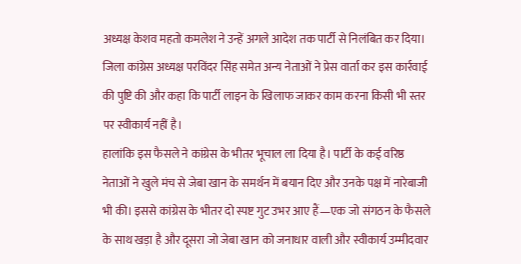अध्यक्ष केशव महतो कमलेश ने उन्हें अगले आदेश तक पार्टी से निलंबित कर दिया। जिला कांग्रेस अध्यक्ष परविंदर सिंह समेत अन्य नेताओं ने प्रेस वार्ता कर इस कार्रवाई की पुष्टि की और कहा कि पार्टी लाइन के खिलाफ जाकर काम करना किसी भी स्तर पर स्वीकार्य नहीं है।
हालांकि इस फैसले ने कांग्रेस के भीतर भूचाल ला दिया है। पार्टी के कई वरिष्ठ नेताओं ने खुले मंच से जेबा खान के समर्थन में बयान दिए और उनके पक्ष में नारेबाजी भी की। इससे कांग्रेस के भीतर दो स्पष्ट गुट उभर आए हैं—एक जो संगठन के फैसले के साथ खड़ा है और दूसरा जो जेबा खान को जनाधार वाली और स्वीकार्य उम्मीदवार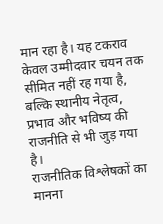मान रहा है। यह टकराव केवल उम्मीदवार चयन तक सीमित नहीं रह गया है, बल्कि स्थानीय नेतृत्व, प्रभाव और भविष्य की राजनीति से भी जुड़ गया है।
राजनीतिक विश्लेषकों का मानना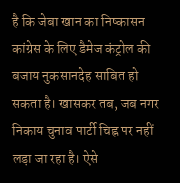है कि जेबा खान का निष्कासन कांग्रेस के लिए डैमेज कंट्रोल की बजाय नुकसानदेह साबित हो सकता है। खासकर तब, जब नगर निकाय चुनाव पार्टी चिह्न पर नहीं लड़ा जा रहा है। ऐसे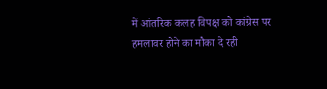में आंतरिक कलह विपक्ष को कांग्रेस पर हमलावर होने का मौका दे रही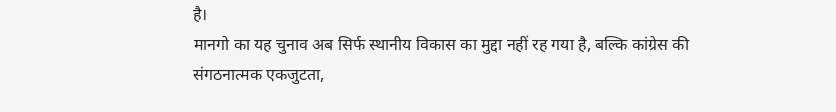है।
मानगो का यह चुनाव अब सिर्फ स्थानीय विकास का मुद्दा नहीं रह गया है, बल्कि कांग्रेस की संगठनात्मक एकजुटता,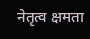नेतृत्व क्षमता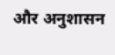और अनुशासन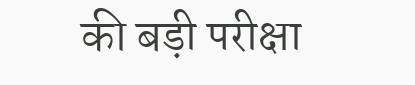की बड़ी परीक्षा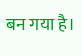बन गया है।